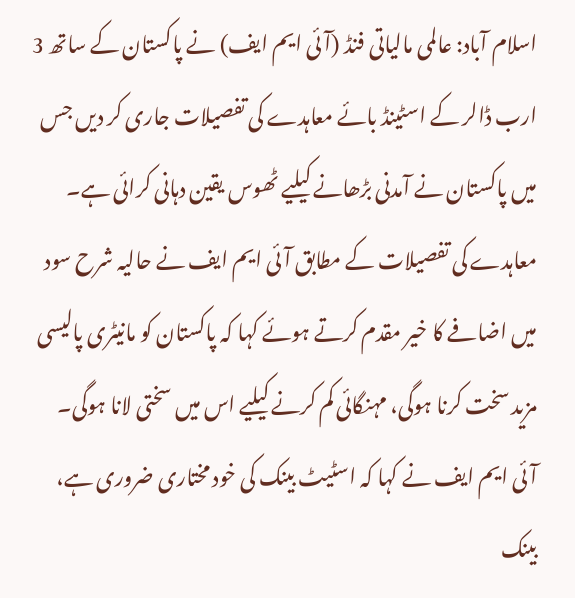اسلام آباد: عالمی مالیاتی فنڈ (آئی ایم ایف) نے پاکستان کے ساتھ 3 ارب ڈالر کے اسٹینڈ بائے معاہدے کی تفصیلات جاری کر دیں جس میں پاکستان نے آمدنی بڑھانے کیلیے ٹھوس یقین دہانی کرائی ہے۔
معاہدے کی تفصیلات کے مطابق آئی ایم ایف نے حالیہ شرح سود میں اضافے کا خیر مقدم کرتے ہوئے کہا کہ پاکستان کو مانیٹری پالیسی مزید سخت کرنا ہوگی، مہنگائی کم کرنے کیلیے اس میں سختی لانا ہوگی۔
آئی ایم ایف نے کہا کہ اسٹیٹ بینک کی خود مختاری ضروری ہے، بینک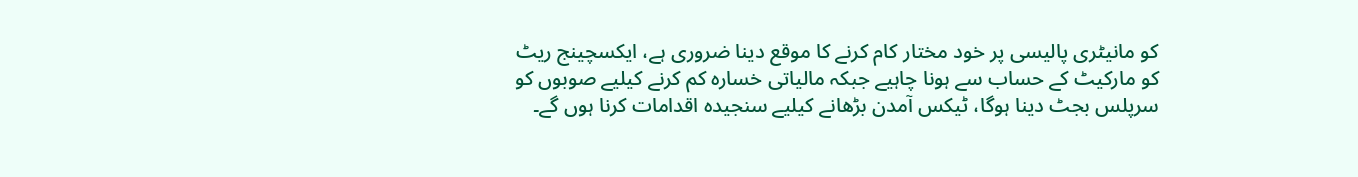کو مانیٹری پالیسی پر خود مختار کام کرنے کا موقع دینا ضروری ہے، ایکسچینج ریٹ کو مارکیٹ کے حساب سے ہونا چاہیے جبکہ مالیاتی خسارہ کم کرنے کیلیے صوبوں کو سرپلس بجٹ دینا ہوگا، ٹیکس آمدن بڑھانے کیلیے سنجیدہ اقدامات کرنا ہوں گے۔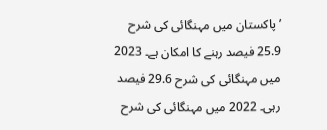’پاکستان میں مہنگائی کی شرح 25.9 فیصد رہنے کا امکان ہے۔ 2023 میں مہنگائی کی شرح 29.6 فیصد رہی۔ 2022 میں مہنگائی کی شرح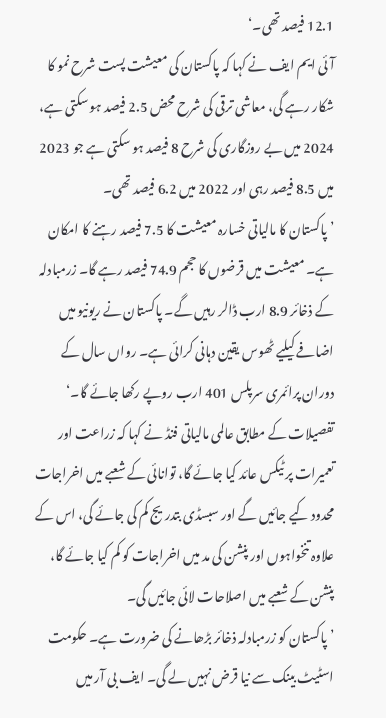12.1 فیصد تھی۔‘
آئی ایم ایف نے کہا کہ پاکستان کی معیشت پست شرح نمو کا شکار رہے گی، معاشی ترقی کی شرح محض 2.5 فیصد ہو سکتی ہے، 2024 میں بے روزگاری کی شرح 8 فیصد ہو سکتی ہے جو 2023 میں 8.5 فیصد رہی اور 2022 میں 6.2 فیصد تھی۔
’پاکستان کا مالیاتی خسارہ معیشت کا 7.5 فیصد رہنے کا امکان ہے۔ معیشت میں قرضوں کا حجم 74.9 فیصد رہے گا۔ زرمبادلہ کے ذخائر 8.9 ارب ڈالر رہیں گے۔ پاکستان نے ریونیو میں اضافے کیلیے ٹھوس یقین دہانی کرائی ہے۔ رواں سال کے دوران پرائمری سرپلس 401 ارب روپے رکھا جائے گا۔‘
تفصیلات کے مطابق عالمی مالیاتی فنڈ نے کہا کہ زراعت اور تعمیرات پر ٹیکس عائد کیا جائے گا، توانائی کے شعبے میں اخراجات محدود کیے جائیں گے اور سبسڈی بتدریج کم کی جائے گی، اس کے علاوہ تنخواہوں اور پنشن کی مد میں اخراجات کو کم کیا جائے گا، پنشن کے شعبے میں اصلاحات لائی جائیں گی۔
’پاکستان کو زرمبادلہ ذخائر بڑھانے کی ضرورت ہے۔ حکومت اسٹیٹ بینک سے نیا قرض نہیں لے گی۔ ایف بی آر میں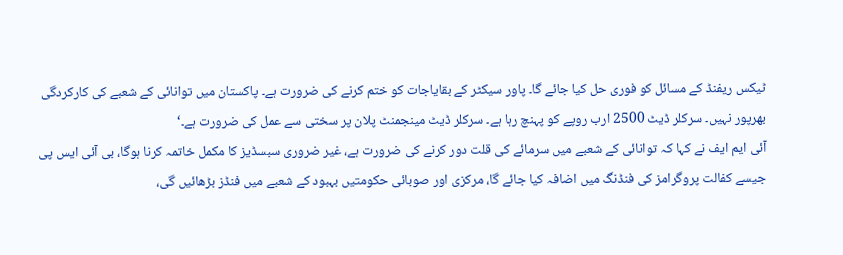ٹیکس ریفنڈ کے مسائل کو فوری حل کیا جائے گا۔ پاور سیکٹر کے بقایاجات کو ختم کرنے کی ضرورت ہے۔ پاکستان میں توانائی کے شعبے کی کارکردگی بھرپور نہیں۔ سرکلر ڈیٹ 2500 ارب روپے کو پہنچ رہا ہے۔ سرکلر ڈیٹ مینجمنٹ پلان پر سختی سے عمل کی ضرورت ہے۔‘
آئی ایم ایف نے کہا کہ توانائی کے شعبے میں سرمائے کی قلت دور کرنے کی ضرورت ہے، غیر ضروری سبسڈیز کا مکمل خاتمہ کرنا ہوگا، بی آئی ایس پی جیسے کفالت پروگرامز کی فنڈنگ میں اضافہ کیا جائے گا، مرکزی اور صوبائی حکومتیں بہبود کے شعبے میں فنڈز بڑھائیں گی،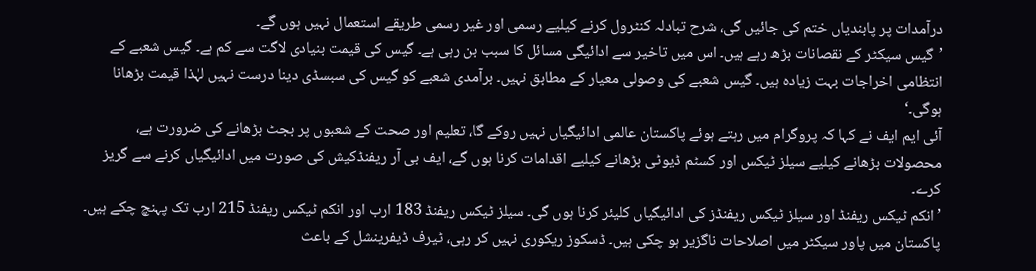درآمدات پر پابندیاں ختم کی جائیں گی، شرح تبادلہ کنٹرول کرنے کیلیے رسمی اور غیر رسمی طریقے استعمال نہیں ہوں گے۔
’گیس سیکٹر کے نقصانات بڑھ رہے ہیں۔ اس میں تاخیر سے ادائیگی مسائل کا سبب بن رہی ہے۔ گیس کی قیمت بنیادی لاگت سے کم ہے۔ گیس شعبے کے انتظامی اخراجات بہت زیادہ ہیں۔ گیس شعبے کی وصولی معیار کے مطابق نہیں۔ برآمدی شعبے کو گیس کی سبسڈی دینا درست نہیں لہٰذا قیمت بڑھانا ہوگی۔‘
آئی ایم ایف نے کہا کہ پروگرام میں رہتے ہوئے پاکستان عالمی ادائیگیاں نہیں روکے گا، تعلیم اور صحت کے شعبوں پر بجٹ بڑھانے کی ضرورت ہے، محصولات بڑھانے کیلیے سیلز ٹیکس اور کسٹم ڈیوٹی بڑھانے کیلیے اقدامات کرنا ہوں گے، ایف بی آر ریفنڈکیش کی صورت میں ادائیگیاں کرنے سے گریز کرے۔
’انکم ٹیکس ریفنڈ اور سیلز ٹیکس ریفنڈز کی ادائیگیاں کلیئر کرنا ہوں گی۔ سیلز ٹیکس ریفنڈ 183 ارب اور انکم ٹیکس ریفنڈ 215 ارب تک پہنچ چکے ہیں۔ پاکستان میں پاور سیکٹر میں اصلاحات ناگزیر ہو چکی ہیں۔ ڈسکوز ریکوری نہیں کر رہی، ٹیرف ڈیفرینشل کے باعث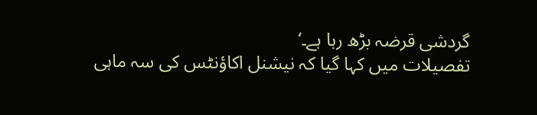گردشی قرضہ بڑھ رہا ہے۔‘
تفصیلات میں کہا گیا کہ نیشنل اکاؤنٹس کی سہ ماہی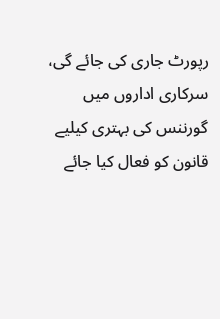رپورٹ جاری کی جائے گی، سرکاری اداروں میں گورننس کی بہتری کیلیے قانون کو فعال کیا جائے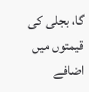گا، بجلی کی قیمتوں میں اضافے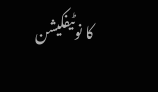کا نوٹیفکیشن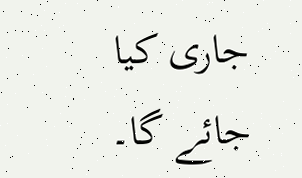جاری کیا جائے گا۔